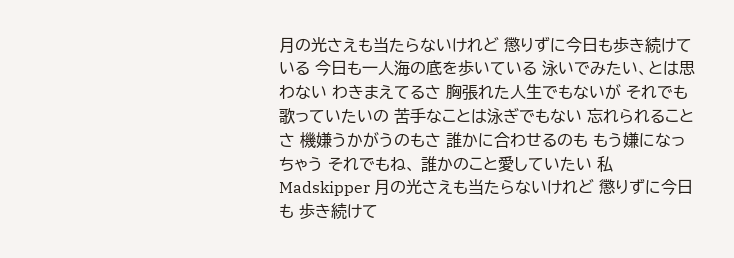月の光さえも当たらないけれど 懲りずに今日も歩き続けている 今日も一人海の底を歩いている 泳いでみたい、とは思わない わきまえてるさ 胸張れた人生でもないが それでも歌っていたいの 苦手なことは泳ぎでもない 忘れられることさ 機嫌うかがうのもさ 誰かに合わせるのも もう嫌になっちゃう それでもね、 誰かのこと愛していたい 私 Madskipper 月の光さえも当たらないけれど 懲りずに今日も 歩き続けて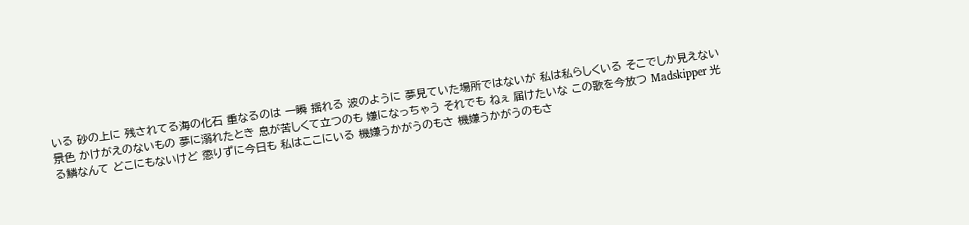いる 砂の上に 残されてる海の化石 重なるのは 一瞬 揺れる 波のように 夢見ていた場所ではないが 私は私らしくいる そこでしか見えない景色 かけがえのないもの 夢に溺れたとき 息が苦しくて立つのも 嫌になっちゃう それでも ねぇ 届けたいな この歌を今放つ Madskipper 光る鱗なんて どこにもないけど 懲りずに今日も 私はここにいる 機嫌うかがうのもさ 機嫌うかがうのもさ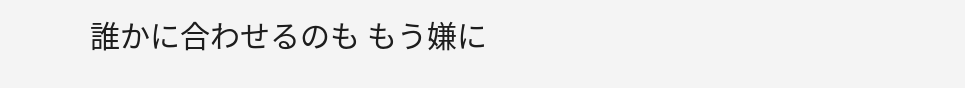誰かに合わせるのも もう嫌に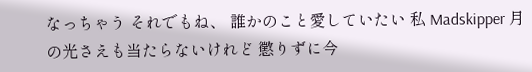なっちゃう それでもね、 誰かのこと愛していたい 私 Madskipper 月の光さえも当たらないけれど 懲りずに今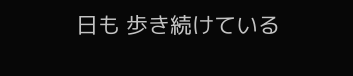日も 歩き続けている